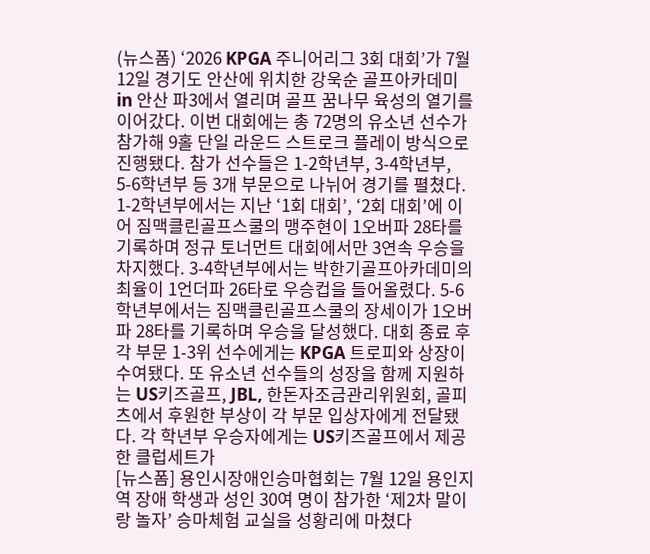(뉴스폼) ‘2026 KPGA 주니어리그 3회 대회’가 7월 12일 경기도 안산에 위치한 강욱순 골프아카데미 in 안산 파3에서 열리며 골프 꿈나무 육성의 열기를 이어갔다. 이번 대회에는 총 72명의 유소년 선수가 참가해 9홀 단일 라운드 스트로크 플레이 방식으로 진행됐다. 참가 선수들은 1-2학년부, 3-4학년부, 5-6학년부 등 3개 부문으로 나뉘어 경기를 펼쳤다. 1-2학년부에서는 지난 ‘1회 대회’, ‘2회 대회’에 이어 짐맥클린골프스쿨의 맹주현이 1오버파 28타를 기록하며 정규 토너먼트 대회에서만 3연속 우승을 차지했다. 3-4학년부에서는 박한기골프아카데미의 최율이 1언더파 26타로 우승컵을 들어올렸다. 5-6학년부에서는 짐맥클린골프스쿨의 장세이가 1오버파 28타를 기록하며 우승을 달성했다. 대회 종료 후 각 부문 1-3위 선수에게는 KPGA 트로피와 상장이 수여됐다. 또 유소년 선수들의 성장을 함께 지원하는 US키즈골프, JBL, 한돈자조금관리위원회, 골피츠에서 후원한 부상이 각 부문 입상자에게 전달됐다. 각 학년부 우승자에게는 US키즈골프에서 제공한 클럽세트가
[뉴스폼] 용인시장애인승마협회는 7월 12일 용인지역 장애 학생과 성인 30여 명이 참가한 ‘제2차 말이랑 놀자’ 승마체험 교실을 성황리에 마쳤다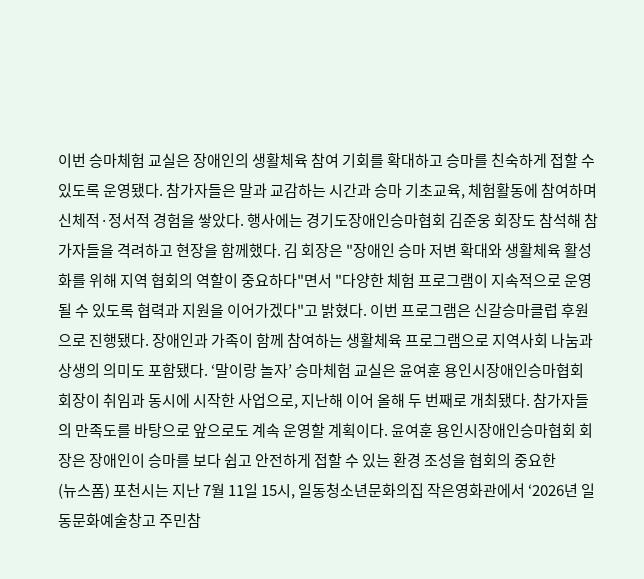이번 승마체험 교실은 장애인의 생활체육 참여 기회를 확대하고 승마를 친숙하게 접할 수 있도록 운영됐다. 참가자들은 말과 교감하는 시간과 승마 기초교육, 체험활동에 참여하며 신체적·정서적 경험을 쌓았다. 행사에는 경기도장애인승마협회 김준웅 회장도 참석해 참가자들을 격려하고 현장을 함께했다. 김 회장은 "장애인 승마 저변 확대와 생활체육 활성화를 위해 지역 협회의 역할이 중요하다"면서 "다양한 체험 프로그램이 지속적으로 운영될 수 있도록 협력과 지원을 이어가겠다"고 밝혔다. 이번 프로그램은 신갈승마클럽 후원으로 진행됐다. 장애인과 가족이 함께 참여하는 생활체육 프로그램으로 지역사회 나눔과 상생의 의미도 포함됐다. ‘말이랑 놀자’ 승마체험 교실은 윤여훈 용인시장애인승마협회 회장이 취임과 동시에 시작한 사업으로, 지난해 이어 올해 두 번째로 개최됐다. 참가자들의 만족도를 바탕으로 앞으로도 계속 운영할 계획이다. 윤여훈 용인시장애인승마협회 회장은 장애인이 승마를 보다 쉽고 안전하게 접할 수 있는 환경 조성을 협회의 중요한
(뉴스폼) 포천시는 지난 7월 11일 15시, 일동청소년문화의집 작은영화관에서 ‘2026년 일동문화예술창고 주민참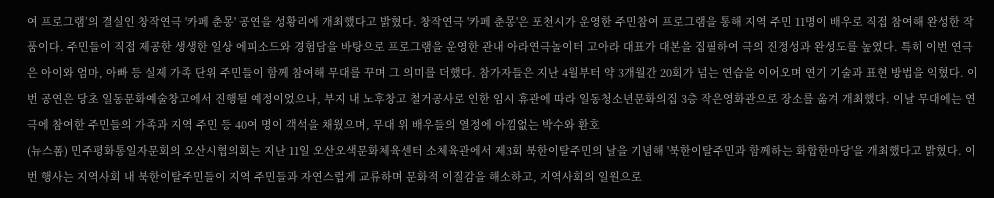여 프로그램’의 결실인 창작연극 '카페 춘몽' 공연을 성황리에 개최했다고 밝혔다. 창작연극 '카페 춘몽'은 포천시가 운영한 주민참여 프로그램을 통해 지역 주민 11명이 배우로 직접 참여해 완성한 작품이다. 주민들이 직접 제공한 생생한 일상 에피소드와 경험담을 바탕으로 프로그램을 운영한 관내 아라연극놀이터 고아라 대표가 대본을 집필하여 극의 진정성과 완성도를 높였다. 특히 이번 연극은 아이와 엄마, 아빠 등 실제 가족 단위 주민들이 함께 참여해 무대를 꾸며 그 의미를 더했다. 참가자들은 지난 4월부터 약 3개월간 20회가 넘는 연습을 이어오며 연기 기술과 표현 방법을 익혔다. 이번 공연은 당초 일동문화예술창고에서 진행될 예정이었으나, 부지 내 노후창고 철거공사로 인한 임시 휴관에 따라 일동청소년문화의집 3층 작은영화관으로 장소를 옮겨 개최했다. 이날 무대에는 연극에 참여한 주민들의 가족과 지역 주민 등 40여 명이 객석을 채웠으며, 무대 위 배우들의 열정에 아낌없는 박수와 환호
(뉴스폼) 민주평화통일자문회의 오산시협의회는 지난 11일 오산오색문화체육센터 소체육관에서 제3회 북한이탈주민의 날을 기념해 '북한이탈주민과 함께하는 화합한마당'을 개최했다고 밝혔다. 이번 행사는 지역사회 내 북한이탈주민들이 지역 주민들과 자연스럽게 교류하며 문화적 이질감을 해소하고, 지역사회의 일원으로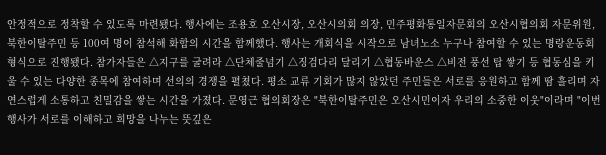안정적으로 정착할 수 있도록 마련됐다. 행사에는 조용호 오산시장, 오산시의회 의장, 민주평화통일자문회의 오산시협의회 자문위원, 북한이탈주민 등 100여 명이 참석해 화합의 시간을 함께했다. 행사는 개회식을 시작으로 남녀노소 누구나 참여할 수 있는 명랑운동회 형식으로 진행됐다. 참가자들은 △지구를 굴려라 △단체줄넘기 △징검다리 달리기 △협동바운스 △비전 풍선 탑 쌓기 등 협동심을 키울 수 있는 다양한 종목에 참여하며 선의의 경쟁을 펼쳤다. 평소 교류 기회가 많지 않았던 주민들은 서로를 응원하고 함께 땀 흘리며 자연스럽게 소통하고 친밀감을 쌓는 시간을 가졌다. 문영근 협의회장은 "북한이탈주민은 오산시민이자 우리의 소중한 이웃"이라며 "이번 행사가 서로를 이해하고 희망을 나누는 뜻깊은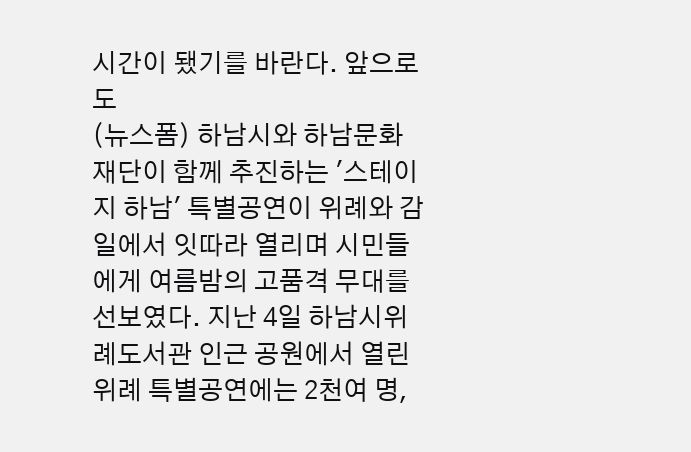시간이 됐기를 바란다. 앞으로도
(뉴스폼) 하남시와 하남문화재단이 함께 추진하는 '스테이지 하남' 특별공연이 위례와 감일에서 잇따라 열리며 시민들에게 여름밤의 고품격 무대를 선보였다. 지난 4일 하남시위례도서관 인근 공원에서 열린 위례 특별공연에는 2천여 명,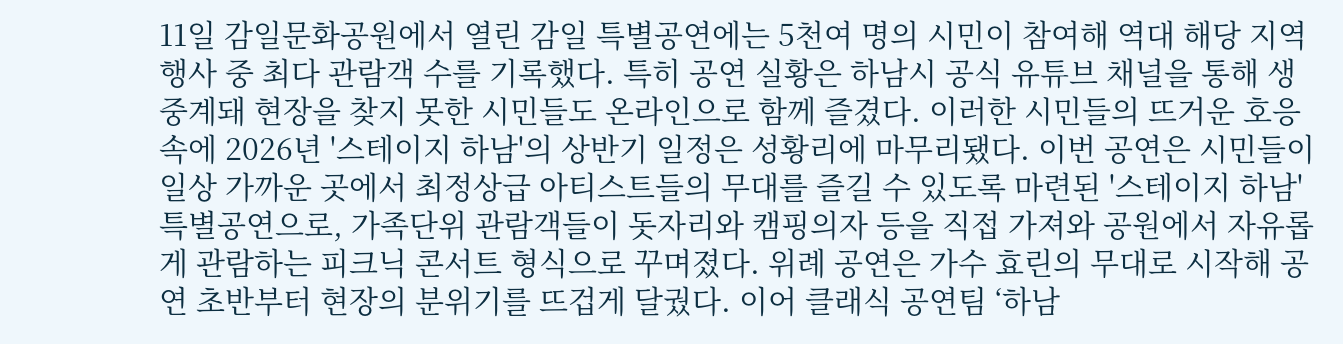11일 감일문화공원에서 열린 감일 특별공연에는 5천여 명의 시민이 참여해 역대 해당 지역 행사 중 최다 관람객 수를 기록했다. 특히 공연 실황은 하남시 공식 유튜브 채널을 통해 생중계돼 현장을 찾지 못한 시민들도 온라인으로 함께 즐겼다. 이러한 시민들의 뜨거운 호응 속에 2026년 '스테이지 하남'의 상반기 일정은 성황리에 마무리됐다. 이번 공연은 시민들이 일상 가까운 곳에서 최정상급 아티스트들의 무대를 즐길 수 있도록 마련된 '스테이지 하남' 특별공연으로, 가족단위 관람객들이 돗자리와 캠핑의자 등을 직접 가져와 공원에서 자유롭게 관람하는 피크닉 콘서트 형식으로 꾸며졌다. 위례 공연은 가수 효린의 무대로 시작해 공연 초반부터 현장의 분위기를 뜨겁게 달궜다. 이어 클래식 공연팀 ‘하남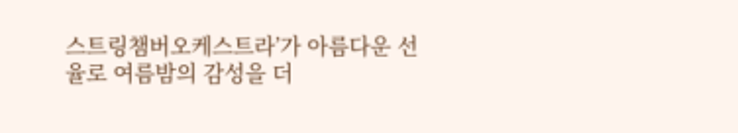스트링챔버오케스트라’가 아름다운 선율로 여름밤의 감성을 더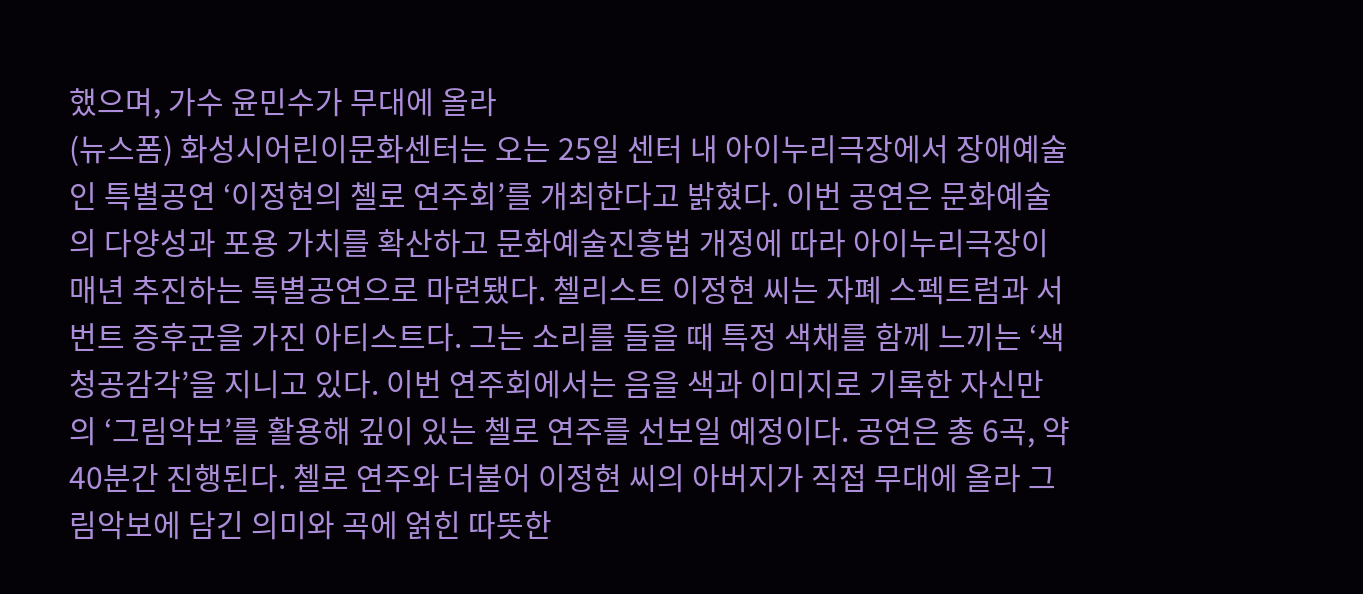했으며, 가수 윤민수가 무대에 올라
(뉴스폼) 화성시어린이문화센터는 오는 25일 센터 내 아이누리극장에서 장애예술인 특별공연 ‘이정현의 첼로 연주회’를 개최한다고 밝혔다. 이번 공연은 문화예술의 다양성과 포용 가치를 확산하고 문화예술진흥법 개정에 따라 아이누리극장이 매년 추진하는 특별공연으로 마련됐다. 첼리스트 이정현 씨는 자폐 스펙트럼과 서번트 증후군을 가진 아티스트다. 그는 소리를 들을 때 특정 색채를 함께 느끼는 ‘색청공감각’을 지니고 있다. 이번 연주회에서는 음을 색과 이미지로 기록한 자신만의 ‘그림악보’를 활용해 깊이 있는 첼로 연주를 선보일 예정이다. 공연은 총 6곡, 약 40분간 진행된다. 첼로 연주와 더불어 이정현 씨의 아버지가 직접 무대에 올라 그림악보에 담긴 의미와 곡에 얽힌 따뜻한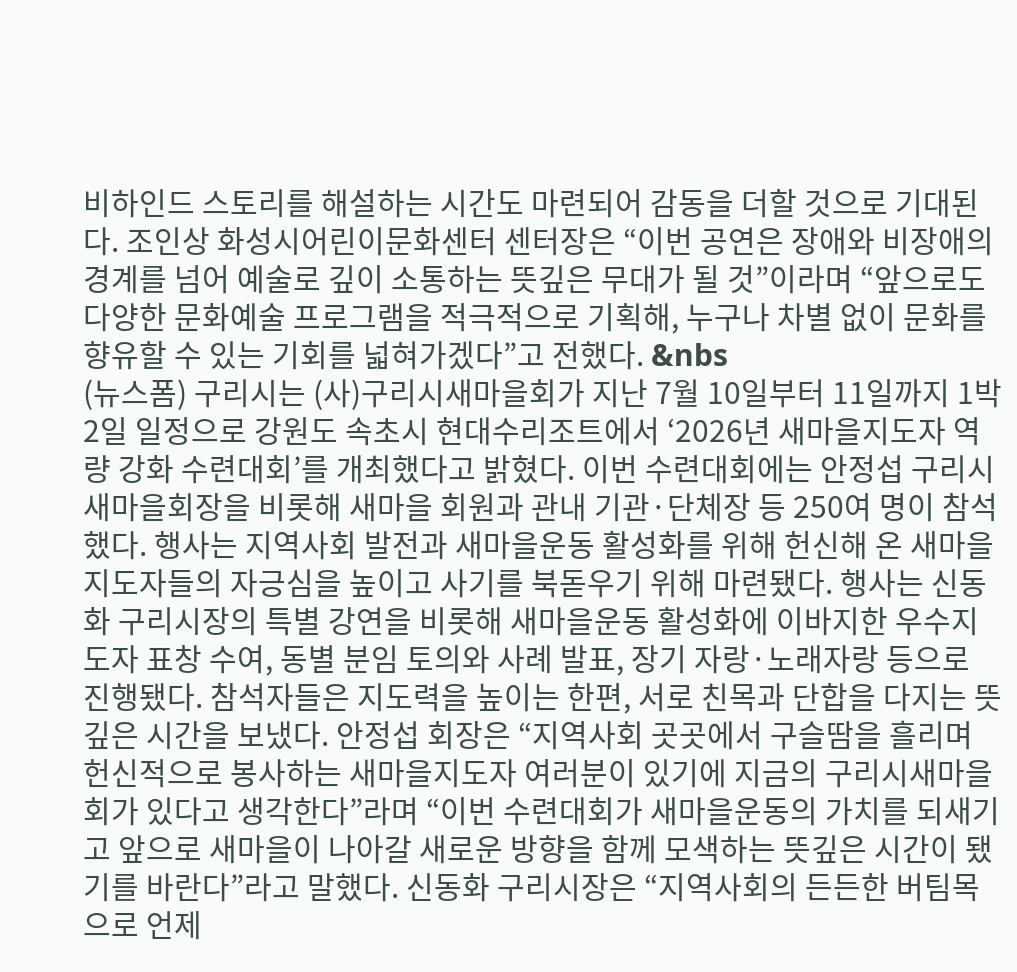비하인드 스토리를 해설하는 시간도 마련되어 감동을 더할 것으로 기대된다. 조인상 화성시어린이문화센터 센터장은 “이번 공연은 장애와 비장애의 경계를 넘어 예술로 깊이 소통하는 뜻깊은 무대가 될 것”이라며 “앞으로도 다양한 문화예술 프로그램을 적극적으로 기획해, 누구나 차별 없이 문화를 향유할 수 있는 기회를 넓혀가겠다”고 전했다. &nbs
(뉴스폼) 구리시는 (사)구리시새마을회가 지난 7월 10일부터 11일까지 1박 2일 일정으로 강원도 속초시 현대수리조트에서 ‘2026년 새마을지도자 역량 강화 수련대회’를 개최했다고 밝혔다. 이번 수련대회에는 안정섭 구리시새마을회장을 비롯해 새마을 회원과 관내 기관·단체장 등 250여 명이 참석했다. 행사는 지역사회 발전과 새마을운동 활성화를 위해 헌신해 온 새마을지도자들의 자긍심을 높이고 사기를 북돋우기 위해 마련됐다. 행사는 신동화 구리시장의 특별 강연을 비롯해 새마을운동 활성화에 이바지한 우수지도자 표창 수여, 동별 분임 토의와 사례 발표, 장기 자랑·노래자랑 등으로 진행됐다. 참석자들은 지도력을 높이는 한편, 서로 친목과 단합을 다지는 뜻깊은 시간을 보냈다. 안정섭 회장은 “지역사회 곳곳에서 구슬땀을 흘리며 헌신적으로 봉사하는 새마을지도자 여러분이 있기에 지금의 구리시새마을회가 있다고 생각한다”라며 “이번 수련대회가 새마을운동의 가치를 되새기고 앞으로 새마을이 나아갈 새로운 방향을 함께 모색하는 뜻깊은 시간이 됐기를 바란다”라고 말했다. 신동화 구리시장은 “지역사회의 든든한 버팀목으로 언제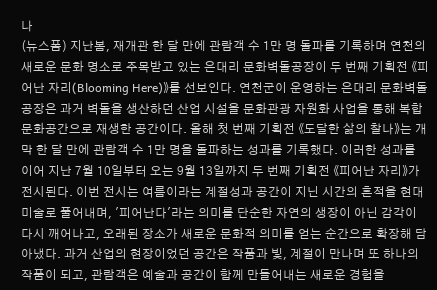나
(뉴스폼) 지난봄, 재개관 한 달 만에 관람객 수 1만 명 돌파를 기록하며 연천의 새로운 문화 명소로 주목받고 있는 은대리 문화벽돌공장이 두 번째 기획전 《피어난 자리(Blooming Here)》를 선보인다. 연천군이 운영하는 은대리 문화벽돌공장은 과거 벽돌을 생산하던 산업 시설을 문화관광 자원화 사업을 통해 복합문화공간으로 재생한 공간이다. 올해 첫 번째 기획전 《도달한 삶의 찰나》는 개막 한 달 만에 관람객 수 1만 명을 돌파하는 성과를 기록했다. 이러한 성과를 이어 지난 7월 10일부터 오는 9월 13일까지 두 번째 기획전 《피어난 자리》가 전시된다. 이번 전시는 여름이라는 계절성과 공간이 지닌 시간의 흔적을 현대미술로 풀어내며, '피어난다'라는 의미를 단순한 자연의 생장이 아닌 감각이 다시 깨어나고, 오래된 장소가 새로운 문화적 의미를 얻는 순간으로 확장해 담아냈다. 과거 산업의 현장이었던 공간은 작품과 빛, 계절이 만나며 또 하나의 작품이 되고, 관람객은 예술과 공간이 함께 만들어내는 새로운 경험을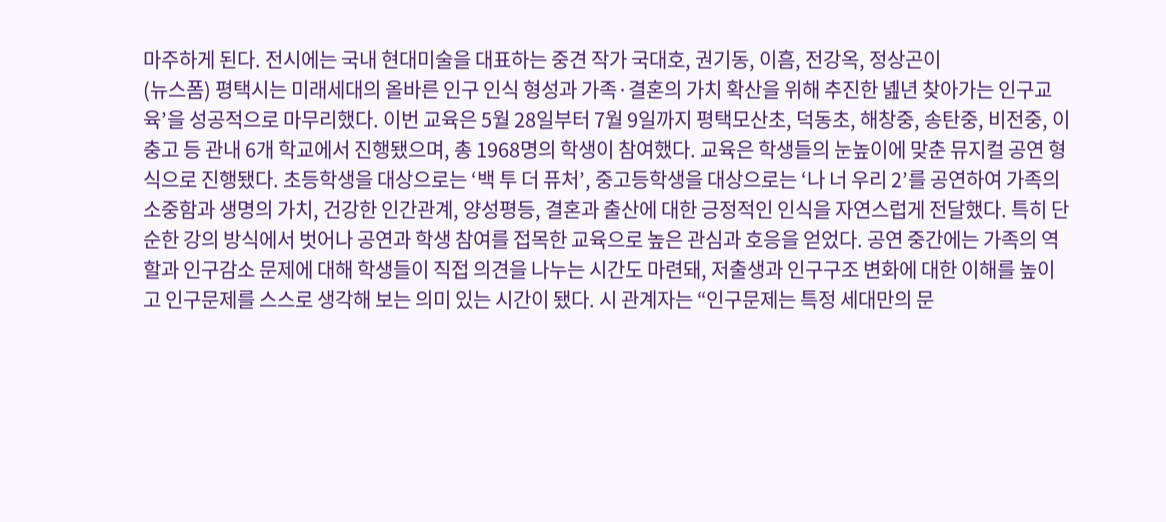마주하게 된다. 전시에는 국내 현대미술을 대표하는 중견 작가 국대호, 권기동, 이흠, 전강옥, 정상곤이
(뉴스폼) 평택시는 미래세대의 올바른 인구 인식 형성과 가족·결혼의 가치 확산을 위해 추진한 녪년 찾아가는 인구교육’을 성공적으로 마무리했다. 이번 교육은 5월 28일부터 7월 9일까지 평택모산초, 덕동초, 해창중, 송탄중, 비전중, 이충고 등 관내 6개 학교에서 진행됐으며, 총 1968명의 학생이 참여했다. 교육은 학생들의 눈높이에 맞춘 뮤지컬 공연 형식으로 진행됐다. 초등학생을 대상으로는 ‘백 투 더 퓨처’, 중고등학생을 대상으로는 ‘나 너 우리 2’를 공연하여 가족의 소중함과 생명의 가치, 건강한 인간관계, 양성평등, 결혼과 출산에 대한 긍정적인 인식을 자연스럽게 전달했다. 특히 단순한 강의 방식에서 벗어나 공연과 학생 참여를 접목한 교육으로 높은 관심과 호응을 얻었다. 공연 중간에는 가족의 역할과 인구감소 문제에 대해 학생들이 직접 의견을 나누는 시간도 마련돼, 저출생과 인구구조 변화에 대한 이해를 높이고 인구문제를 스스로 생각해 보는 의미 있는 시간이 됐다. 시 관계자는 “인구문제는 특정 세대만의 문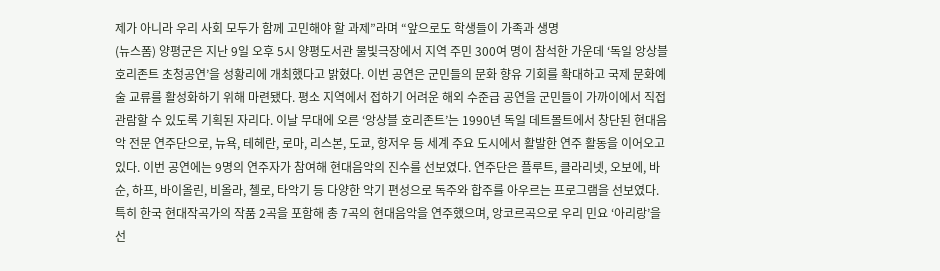제가 아니라 우리 사회 모두가 함께 고민해야 할 과제”라며 “앞으로도 학생들이 가족과 생명
(뉴스폼) 양평군은 지난 9일 오후 5시 양평도서관 물빛극장에서 지역 주민 300여 명이 참석한 가운데 ‘독일 앙상블 호리존트 초청공연’을 성황리에 개최했다고 밝혔다. 이번 공연은 군민들의 문화 향유 기회를 확대하고 국제 문화예술 교류를 활성화하기 위해 마련됐다. 평소 지역에서 접하기 어려운 해외 수준급 공연을 군민들이 가까이에서 직접 관람할 수 있도록 기획된 자리다. 이날 무대에 오른 ‘앙상블 호리존트’는 1990년 독일 데트몰트에서 창단된 현대음악 전문 연주단으로, 뉴욕, 테헤란, 로마, 리스본, 도쿄, 항저우 등 세계 주요 도시에서 활발한 연주 활동을 이어오고 있다. 이번 공연에는 9명의 연주자가 참여해 현대음악의 진수를 선보였다. 연주단은 플루트, 클라리넷, 오보에, 바순, 하프, 바이올린, 비올라, 첼로, 타악기 등 다양한 악기 편성으로 독주와 합주를 아우르는 프로그램을 선보였다. 특히 한국 현대작곡가의 작품 2곡을 포함해 총 7곡의 현대음악을 연주했으며, 앙코르곡으로 우리 민요 ‘아리랑’을 선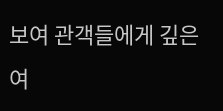보여 관객들에게 깊은 여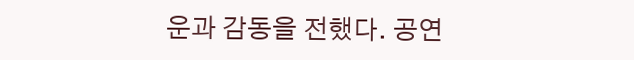운과 감동을 전했다. 공연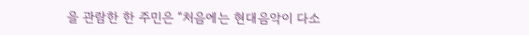을 관람한 한 주민은 “처음에는 현대음악이 다소